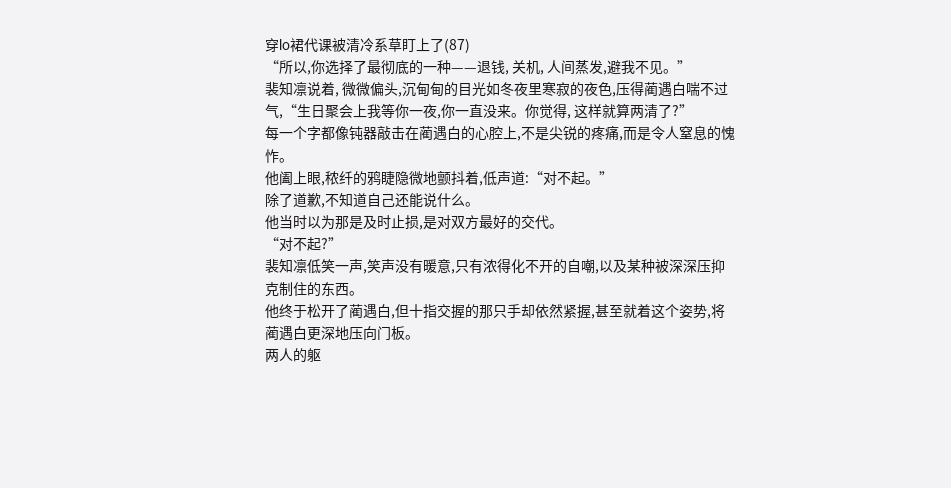穿lo裙代课被清冷系草盯上了(87)
“所以,你选择了最彻底的一种——退钱, 关机, 人间蒸发,避我不见。”
裴知凛说着, 微微偏头,沉甸甸的目光如冬夜里寒寂的夜色,压得蔺遇白喘不过气,“生日聚会上我等你一夜,你一直没来。你觉得, 这样就算两清了?”
每一个字都像钝器敲击在蔺遇白的心腔上,不是尖锐的疼痛,而是令人窒息的愧怍。
他阖上眼,秾纤的鸦睫隐微地颤抖着,低声道:“对不起。”
除了道歉,不知道自己还能说什么。
他当时以为那是及时止损,是对双方最好的交代。
“对不起?”
裴知凛低笑一声,笑声没有暖意,只有浓得化不开的自嘲,以及某种被深深压抑克制住的东西。
他终于松开了蔺遇白,但十指交握的那只手却依然紧握,甚至就着这个姿势,将蔺遇白更深地压向门板。
两人的躯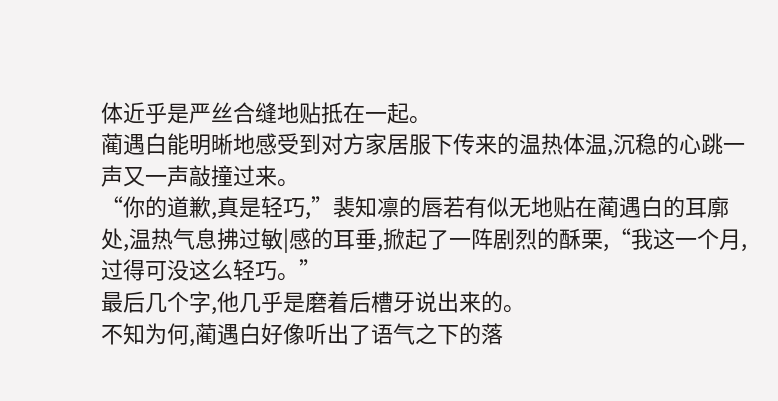体近乎是严丝合缝地贴抵在一起。
蔺遇白能明晰地感受到对方家居服下传来的温热体温,沉稳的心跳一声又一声敲撞过来。
“你的道歉,真是轻巧,”裴知凛的唇若有似无地贴在蔺遇白的耳廓处,温热气息拂过敏|感的耳垂,掀起了一阵剧烈的酥栗,“我这一个月,过得可没这么轻巧。”
最后几个字,他几乎是磨着后槽牙说出来的。
不知为何,蔺遇白好像听出了语气之下的落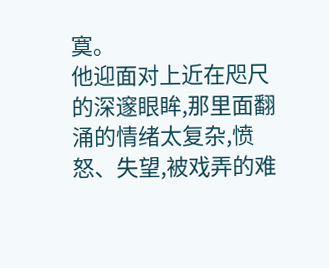寞。
他迎面对上近在咫尺的深邃眼眸,那里面翻涌的情绪太复杂,愤怒、失望,被戏弄的难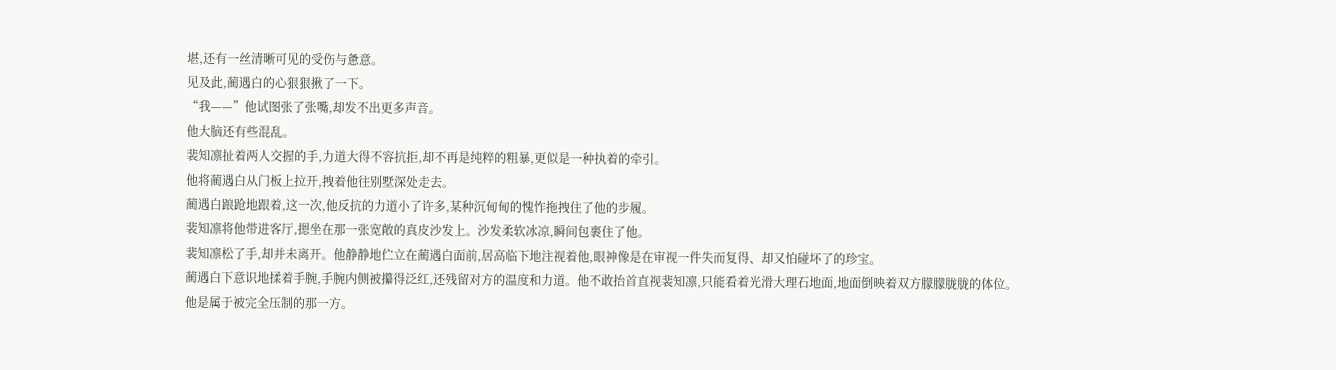堪,还有一丝清晰可见的受伤与惫意。
见及此,蔺遇白的心狠狠揪了一下。
“我——”他试图张了张嘴,却发不出更多声音。
他大脑还有些混乱。
裴知凛扯着两人交握的手,力道大得不容抗拒,却不再是纯粹的粗暴,更似是一种执着的牵引。
他将蔺遇白从门板上拉开,拽着他往别墅深处走去。
蔺遇白踉跄地跟着,这一次,他反抗的力道小了许多,某种沉甸甸的愧怍拖拽住了他的步履。
裴知凛将他带进客厅,摁坐在那一张宽敞的真皮沙发上。沙发柔软冰凉,瞬间包裹住了他。
裴知凛松了手,却并未离开。他静静地伫立在蔺遇白面前,居高临下地注视着他,眼神像是在审视一件失而复得、却又怕碰坏了的珍宝。
蔺遇白下意识地揉着手腕,手腕内侧被攥得泛红,还残留对方的温度和力道。他不敢抬首直视裴知凛,只能看着光滑大理石地面,地面倒映着双方朦朦胧胧的体位。
他是属于被完全压制的那一方。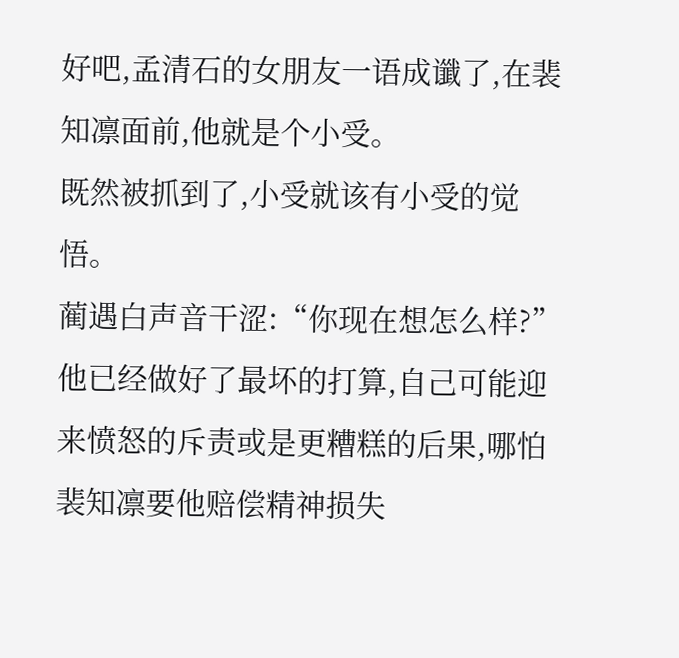好吧,孟清石的女朋友一语成谶了,在裴知凛面前,他就是个小受。
既然被抓到了,小受就该有小受的觉悟。
蔺遇白声音干涩:“你现在想怎么样?”
他已经做好了最坏的打算,自己可能迎来愤怒的斥责或是更糟糕的后果,哪怕裴知凛要他赔偿精神损失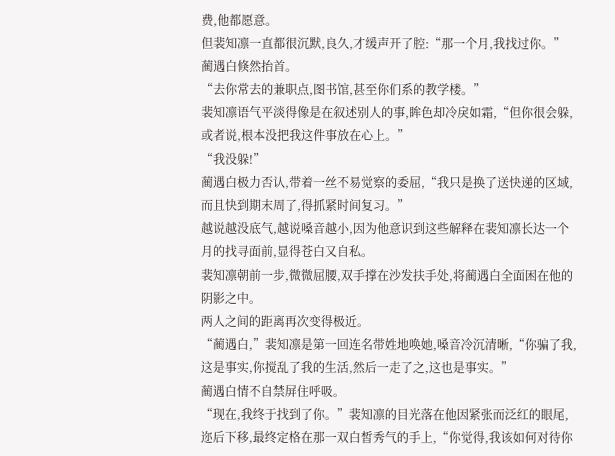费,他都愿意。
但裴知凛一直都很沉默,良久,才缓声开了腔:“那一个月,我找过你。”
蔺遇白倏然抬首。
“去你常去的兼职点,图书馆,甚至你们系的教学楼。”
裴知凛语气平淡得像是在叙述别人的事,眸色却冷戾如霜,“但你很会躲,或者说,根本没把我这件事放在心上。”
“我没躲!”
蔺遇白极力否认,带着一丝不易觉察的委屈,“我只是换了送快递的区域,而且快到期末周了,得抓紧时间复习。”
越说越没底气,越说嗓音越小,因为他意识到这些解释在裴知凛长达一个月的找寻面前,显得苍白又自私。
裴知凛朝前一步,微微屈腰,双手撑在沙发扶手处,将蔺遇白全面困在他的阴影之中。
两人之间的距离再次变得极近。
“蔺遇白,”裴知凛是第一回连名带姓地唤她,嗓音冷沉清晰,“你骗了我,这是事实,你搅乱了我的生活,然后一走了之,这也是事实。”
蔺遇白情不自禁屏住呼吸。
“现在,我终于找到了你。”裴知凛的目光落在他因紧张而泛红的眼尾,迩后下移,最终定格在那一双白皙秀气的手上,“你觉得,我该如何对待你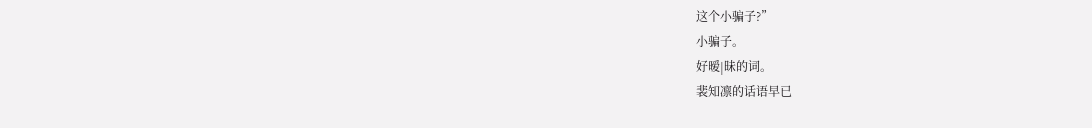这个小骗子?”
小骗子。
好暧|昧的词。
裴知凛的话语早已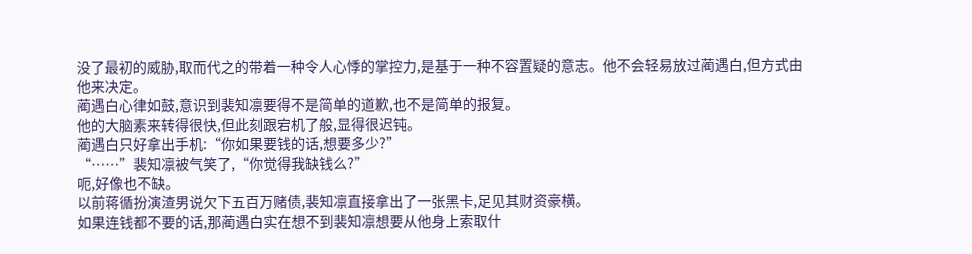没了最初的威胁,取而代之的带着一种令人心悸的掌控力,是基于一种不容置疑的意志。他不会轻易放过蔺遇白,但方式由他来决定。
蔺遇白心律如鼓,意识到裴知凛要得不是简单的道歉,也不是简单的报复。
他的大脑素来转得很快,但此刻跟宕机了般,显得很迟钝。
蔺遇白只好拿出手机:“你如果要钱的话,想要多少?”
“……”裴知凛被气笑了,“你觉得我缺钱么?”
呃,好像也不缺。
以前蒋循扮演渣男说欠下五百万赌债,裴知凛直接拿出了一张黑卡,足见其财资豪横。
如果连钱都不要的话,那蔺遇白实在想不到裴知凛想要从他身上索取什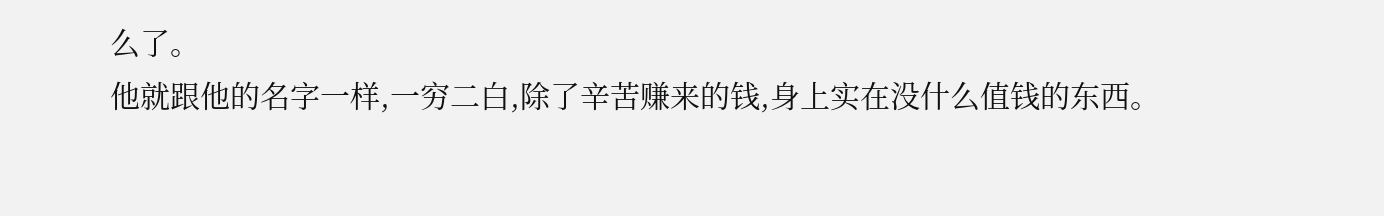么了。
他就跟他的名字一样,一穷二白,除了辛苦赚来的钱,身上实在没什么值钱的东西。